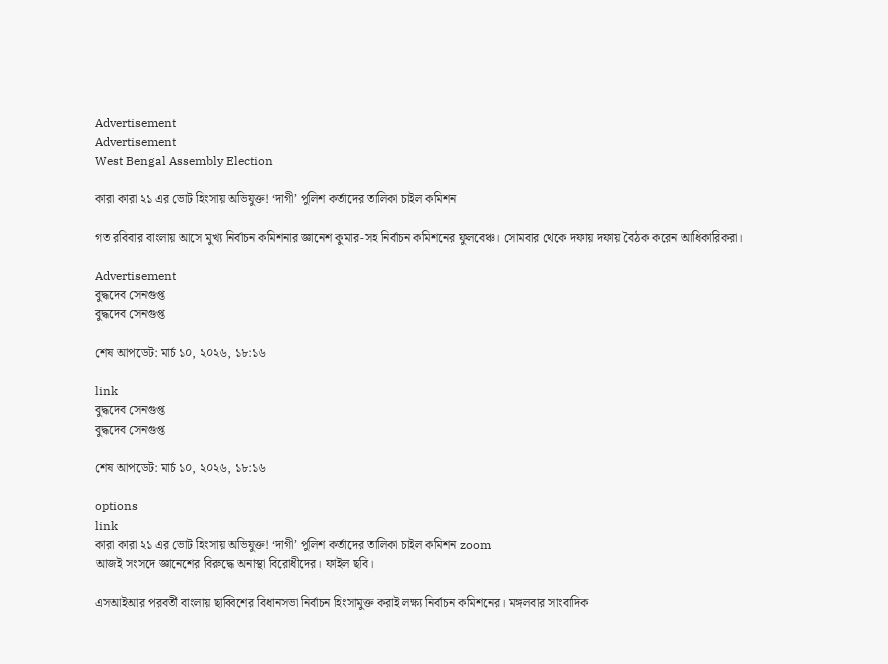Advertisement
Advertisement
West Bengal Assembly Election

কারা কারা ২১ এর ভোট হিংসায় অভিযুক্ত! ‘দাগী’ পুলিশ কর্তাদের তালিকা চাইল কমিশন

গত রবিবার বাংলায় আসে মুখ্য নির্বাচন কমিশনার জ্ঞানেশ কুমার-সহ নির্বাচন কমিশনের ফুলবেঞ্চ। সোমবার থেকে দফায় দফায় বৈঠক করেন আধিকারিকরা।

Advertisement
বুদ্ধদেব সেনগুপ্ত
বুদ্ধদেব সেনগুপ্ত

শেষ আপডেট: মার্চ ১০, ২০২৬, ১৮:১৬

link
বুদ্ধদেব সেনগুপ্ত
বুদ্ধদেব সেনগুপ্ত

শেষ আপডেট: মার্চ ১০, ২০২৬, ১৮:১৬

options
link
কারা কারা ২১ এর ভোট হিংসায় অভিযুক্ত! ‘দাগী’ পুলিশ কর্তাদের তালিকা চাইল কমিশন zoom
আজই সংসদে জ্ঞানেশের বিরুদ্ধে অনাস্থা বিরোধীদের। ফাইল ছবি।

এসআইআর পরবর্তী বাংলায় ছাব্বিশের বিধানসভা নির্বাচন হিংসামুক্ত করাই লক্ষ্য নির্বাচন কমিশনের। মঙ্গলবার সাংবাদিক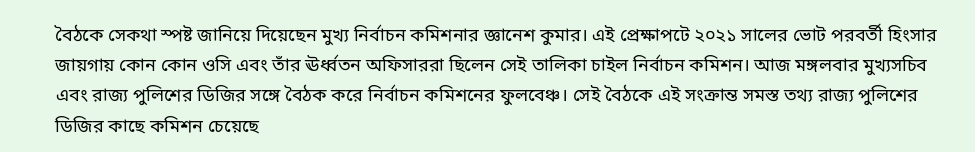বৈঠকে সেকথা স্পষ্ট জানিয়ে দিয়েছেন মুখ্য নির্বাচন কমিশনার জ্ঞানেশ কুমার। এই প্রেক্ষাপটে ২০২১ সালের ভোট পরবর্তী হিংসার জায়গায় কোন কোন ওসি এবং তাঁর ঊর্ধ্বতন অফিসাররা ছিলেন সেই তালিকা চাইল নির্বাচন কমিশন। আজ মঙ্গলবার মুখ্যসচিব এবং রাজ্য পুলিশের ডিজির সঙ্গে বৈঠক করে নির্বাচন কমিশনের ফুলবেঞ্চ। সেই বৈঠকে এই সংক্রান্ত সমস্ত তথ্য রাজ্য পুলিশের ডিজির কাছে কমিশন চেয়েছে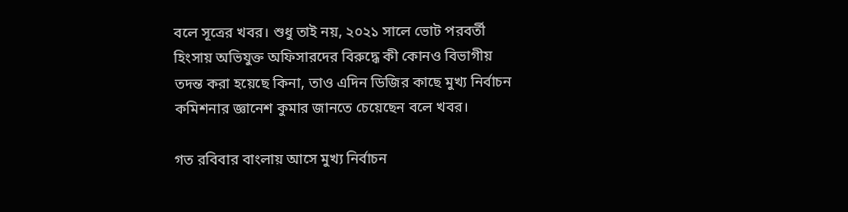বলে সূত্রের খবর। শুধু তাই নয়, ২০২১ সালে ভোট পরবর্তী হিংসায় অভিযুক্ত অফিসারদের বিরুদ্ধে কী কোনও বিভাগীয় তদন্ত করা হয়েছে কিনা, তাও এদিন ডিজির কাছে মুখ্য নির্বাচন কমিশনার জ্ঞানেশ কুমার জানতে চেয়েছেন বলে খবর।

গত রবিবার বাংলায় আসে মুখ্য নির্বাচন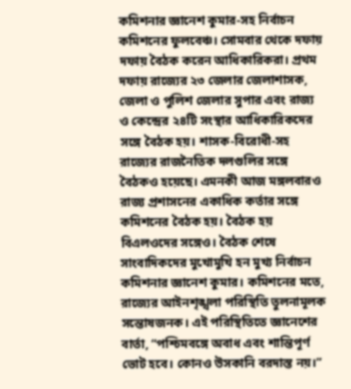কমিশনার জ্ঞানেশ কুমার-সহ নির্বাচন কমিশনের ফুলবেঞ্চ। সোমবার থেকে দফায় দফায় বৈঠক করেন আধিকারিকরা। প্রথম দফায় রাজ্যের ২৩ জেলার জেলাশাসক, জেলা ও পুলিশ জেলার সুপার এবং রাজ্য ও কেন্দ্রের ২৪টি সংস্থার আধিকারিকদের সঙ্গে বৈঠক হয়। শাসক-বিরোধী-সহ রাজ্যের রাজনৈতিক দলগুলির সঙ্গে বৈঠকও হয়েছে। এমনকী আজ মঙ্গলবারও রাজ্য প্রশাসনের একাধিক কর্তার সঙ্গে কমিশনের বৈঠক হয়। বৈঠক হয় বিএলওদের সঙ্গেও। বৈঠক শেষে সাংবাদিকদের মুখোমুখি হন মুখ্য নির্বাচন কমিশনার জ্ঞানেশ কুমার। কমিশনের মতে, রাজ্যের আইনশৃঙ্খলা পরিস্থিতি তুলনামূলক সন্তোষজনক। এই পরিস্থিতিতে জ্ঞানেশের বার্তা, “পশ্চিমবঙ্গে অবাধ এবং শান্তিপূর্ণ ভোট হবে। কোনও উসকানি বরদাস্ত নয়।”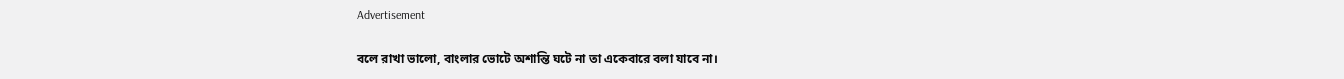Advertisement

বলে রাখা ভালো, বাংলার ভোটে অশান্তি ঘটে না তা একেবারে বলা যাবে না।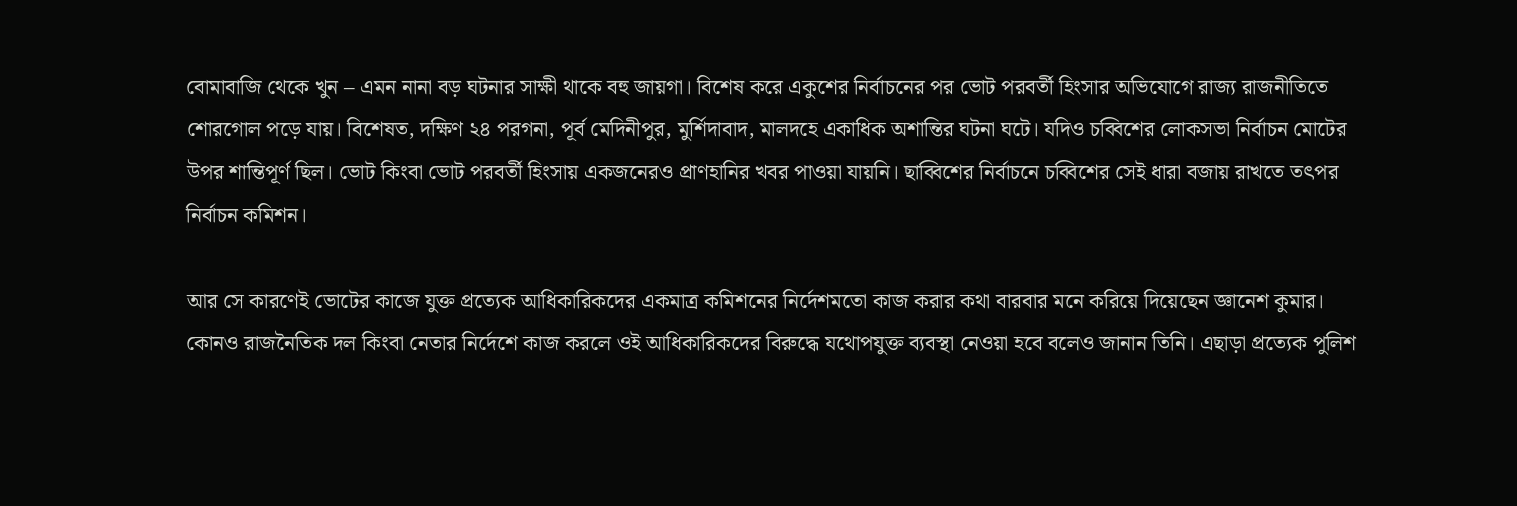বোমাবাজি থেকে খুন – এমন নানা বড় ঘটনার সাক্ষী থাকে বহু জায়গা। বিশেষ করে একুশের নির্বাচনের পর ভোট পরবর্তী হিংসার অভিযোগে রাজ্য রাজনীতিতে শোরগোল পড়ে যায়। বিশেষত, দক্ষিণ ২৪ পরগনা, পূর্ব মেদিনীপুর, মুর্শিদাবাদ, মালদহে একাধিক অশান্তির ঘটনা ঘটে। যদিও চব্বিশের লোকসভা নির্বাচন মোটের উপর শান্তিপূর্ণ ছিল। ভোট কিংবা ভোট পরবর্তী হিংসায় একজনেরও প্রাণহানির খবর পাওয়া যায়নি। ছাব্বিশের নির্বাচনে চব্বিশের সেই ধারা বজায় রাখতে তৎপর নির্বাচন কমিশন।

আর সে কারণেই ভোটের কাজে যুক্ত প্রত্যেক আধিকারিকদের একমাত্র কমিশনের নির্দেশমতো কাজ করার কথা বারবার মনে করিয়ে দিয়েছেন জ্ঞানেশ কুমার। কোনও রাজনৈতিক দল কিংবা নেতার নির্দেশে কাজ করলে ওই আধিকারিকদের বিরুদ্ধে যথোপযুক্ত ব্যবস্থা নেওয়া হবে বলেও জানান তিনি। এছাড়া প্রত্যেক পুলিশ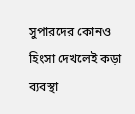সুপারদের কোনও হিংসা দেখলেই কড়া ব্যবস্থা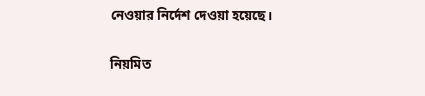নেওয়ার নির্দেশ দেওয়া হয়েছে।

নিয়মিত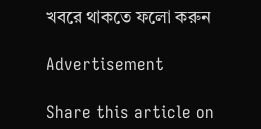খবরে থাকতে ফলো করুন

Advertisement

Share this article on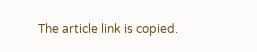The article link is copied.